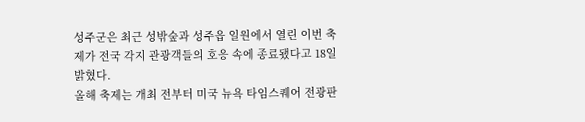성주군은 최근 성밖숲과 성주읍 일원에서 열린 이번 축제가 전국 각지 관광객들의 호응 속에 종료됐다고 18일 밝혔다.
올해 축제는 개최 전부터 미국 뉴욕 타임스퀘어 전광판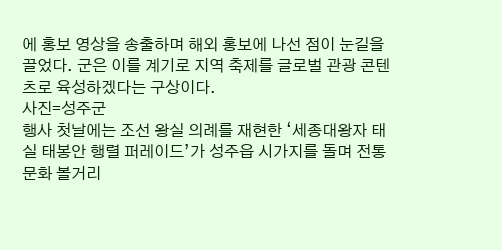에 홍보 영상을 송출하며 해외 홍보에 나선 점이 눈길을 끌었다. 군은 이를 계기로 지역 축제를 글로벌 관광 콘텐츠로 육성하겠다는 구상이다.
사진=성주군
행사 첫날에는 조선 왕실 의례를 재현한 ‘세종대왕자 태실 태봉안 행렬 퍼레이드’가 성주읍 시가지를 돌며 전통문화 볼거리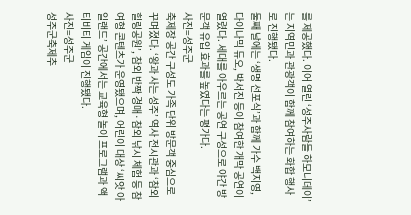를 제공했다. 이어 열린 ‘성주사람들 하모니데이’는 지역민과 관광객이 함께 참여하는 화합 행사로 진행됐다.
둘째 날에는 ‘생명 선포식’과 함께 가수 백지영, 다이나믹 듀오, 박서진 등이 참여한 개막 공연이 열렸다. 세대를 아우르는 공연 구성으로 야간 방문객 유입 효과를 높였다는 평가다.
사진=성주군
축제장 공간 구성도 가족 단위 방문객 중심으로 꾸며졌다. ‘왕과 사는 성주’ 역사 전시관과 ‘참외 힐링공원’, 참외 반짝 경매·참외 낚시 체험 등 참여형 콘텐츠가 운영됐으며, 어린이 대상 ‘씨앗 아일랜드’ 공간에서는 교육형 놀이 프로그램과 액티비티 게임이 진행됐다.
사진=성주군
성주군축제추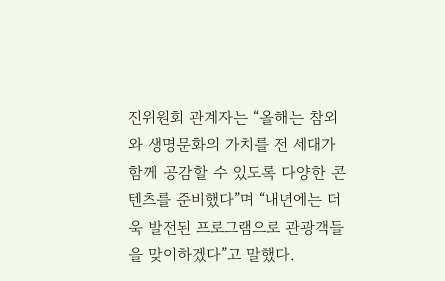진위원회 관계자는 “올해는 참외와 생명문화의 가치를 전 세대가 함께 공감할 수 있도록 다양한 콘텐츠를 준비했다”며 “내년에는 더욱 발전된 프로그램으로 관광객들을 맞이하겠다”고 말했다.